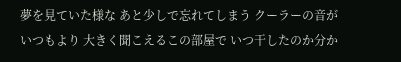夢を見ていた様な あと少しで忘れてしまう クーラーの音がいつもより 大きく聞こえるこの部屋で いつ干したのか分か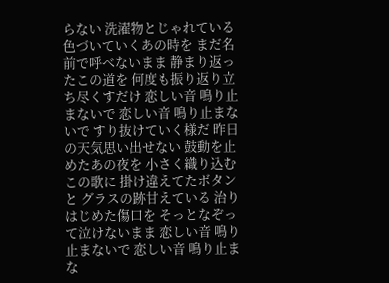らない 洗濯物とじゃれている 色づいていくあの時を まだ名前で呼べないまま 静まり返ったこの道を 何度も振り返り立ち尽くすだけ 恋しい音 鳴り止まないで 恋しい音 鳴り止まないで すり抜けていく様だ 昨日の天気思い出せない 鼓動を止めたあの夜を 小さく織り込むこの歌に 掛け違えてたボタンと グラスの跡甘えている 治りはじめた傷口を そっとなぞって泣けないまま 恋しい音 鳴り止まないで 恋しい音 鳴り止まな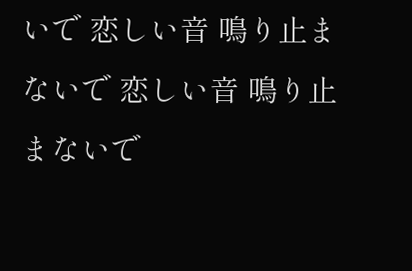いで 恋しい音 鳴り止まないで 恋しい音 鳴り止まないで